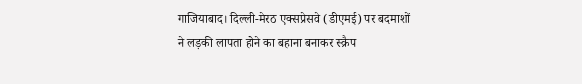गाजियाबाद। दिल्ली-मेरठ एक्सप्रेसवे (डीएमई) पर बदमाशों ने लड़की लापता होने का बहाना बनाकर स्क्रैप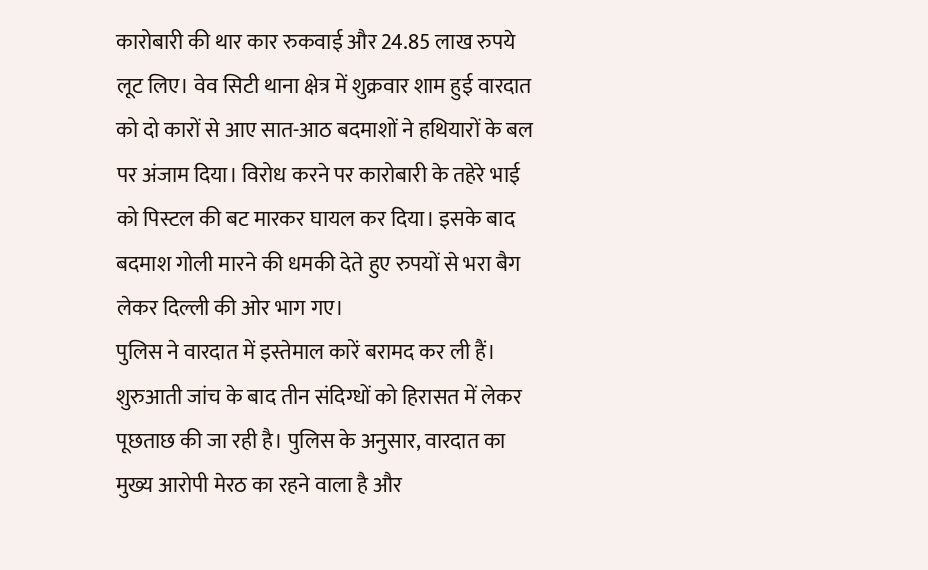कारोबारी की थार कार रुकवाई और 24.85 लाख रुपये लूट लिए। वेव सिटी थाना क्षेत्र में शुक्रवार शाम हुई वारदात को दो कारों से आए सात-आठ बदमाशों ने हथियारों के बल पर अंजाम दिया। विरोध करने पर कारोबारी के तहेरे भाई को पिस्टल की बट मारकर घायल कर दिया। इसके बाद बदमाश गोली मारने की धमकी देते हुए रुपयों से भरा बैग लेकर दिल्ली की ओर भाग गए।
पुलिस ने वारदात में इस्तेमाल कारें बरामद कर ली हैं। शुरुआती जांच के बाद तीन संदिग्धों को हिरासत में लेकर पूछताछ की जा रही है। पुलिस के अनुसार, वारदात का मुख्य आरोपी मेरठ का रहने वाला है और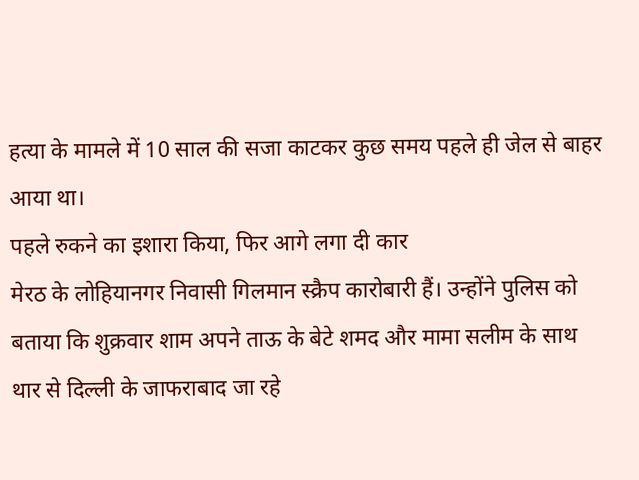हत्या के मामले में 10 साल की सजा काटकर कुछ समय पहले ही जेल से बाहर आया था।
पहले रुकने का इशारा किया, फिर आगे लगा दी कार
मेरठ के लोहियानगर निवासी गिलमान स्क्रैप कारोबारी हैं। उन्होंने पुलिस को बताया कि शुक्रवार शाम अपने ताऊ के बेटे शमद और मामा सलीम के साथ थार से दिल्ली के जाफराबाद जा रहे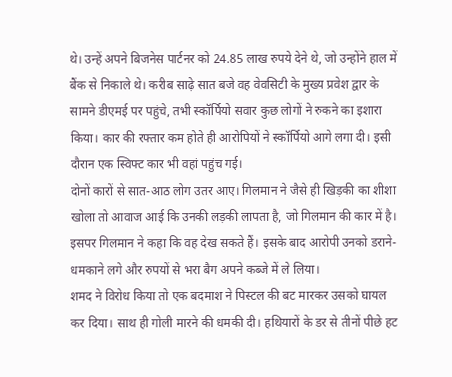थे। उन्हें अपने बिजनेस पार्टनर को 24.85 लाख रुपये देने थे, जो उन्होंने हाल में बैंक से निकाले थे। करीब साढ़े सात बजे वह वेवसिटी के मुख्य प्रवेश द्वार के सामने डीएमई पर पहुंचे, तभी स्कॉर्पियो सवार कुछ लोगों ने रुकने का इशारा किया। कार की रफ्तार कम होते ही आरोपियों ने स्कॉर्पियो आगे लगा दी। इसी दौरान एक स्विफ्ट कार भी वहां पहुंच गई।
दोनों कारों से सात-आठ लोग उतर आए। गिलमान ने जैसे ही खिड़की का शीशा खोला तो आवाज आई कि उनकी लड़की लापता है, जो गिलमान की कार में है। इसपर गिलमान ने कहा कि वह देख सकते हैं। इसके बाद आरोपी उनको डराने-धमकाने लगे और रुपयों से भरा बैग अपने कब्जे में ले लिया।
शमद ने विरोध किया तो एक बदमाश ने पिस्टल की बट मारकर उसको घायल कर दिया। साथ ही गोली मारने की धमकी दी। हथियारों के डर से तीनों पीछे हट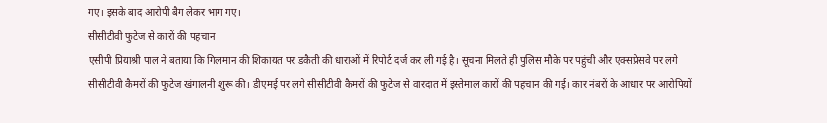गए। इसके बाद आरोपी बैग लेकर भाग गए।
सीसीटीवी फुटेज से कारों की पहचान
एसीपी प्रियाश्री पाल ने बताया कि गिलमान की शिकायत पर डकैती की धाराओं में रिपोर्ट दर्ज कर ली गई है। सूचना मिलते ही पुलिस मौके पर पहुंची और एक्सप्रेसवे पर लगे सीसीटीवी कैमरों की फुटेज खंगालनी शुरू की। डीएमई पर लगे सीसीटीवी कैमरों की फुटेज से वारदात में इस्तेमाल कारों की पहचान की गई। कार नंबरों के आधार पर आरोपियों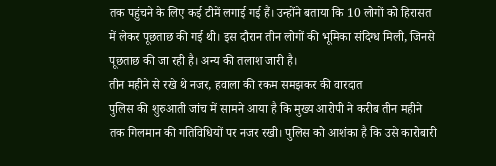तक पहुंचने के लिए कई टीमें लगाई गई हैं। उन्होंने बताया कि 10 लोगों को हिरासत में लेकर पूछताछ की गई थी। इस दौरान तीन लोगों की भूमिका संदिग्ध मिली, जिनसे पूछताछ की जा रही है। अन्य की तलाश जारी है।
तीन महीने से रखे थे नजर, हवाला की रकम समझकर की वारदात
पुलिस की शुरुआती जांच में सामने आया है कि मुख्य आरोपी ने करीब तीन महीने तक गिलमान की गतिविधियों पर नजर रखी। पुलिस को आशंका है कि उसे कारोबारी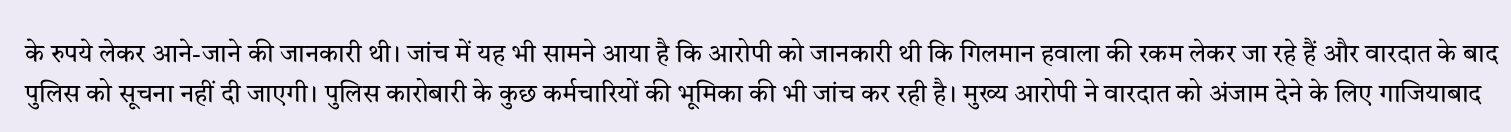के रुपये लेकर आने-जाने की जानकारी थी। जांच में यह भी सामने आया है कि आरोपी को जानकारी थी कि गिलमान हवाला की रकम लेकर जा रहे हैं और वारदात के बाद पुलिस को सूचना नहीं दी जाएगी। पुलिस कारोबारी के कुछ कर्मचारियों की भूमिका की भी जांच कर रही है। मुख्य आरोपी ने वारदात को अंजाम देने के लिए गाजियाबाद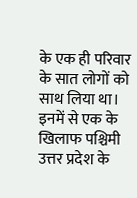के एक ही परिवार के सात लोगों को साथ लिया था। इनमें से एक के खिलाफ पश्चिमी उत्तर प्रदेश के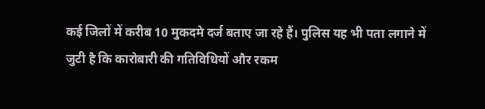कई जिलों में करीब 10 मुकदमे दर्ज बताए जा रहे हैं। पुलिस यह भी पता लगाने में जुटी है कि कारोबारी की गतिविधियों और रकम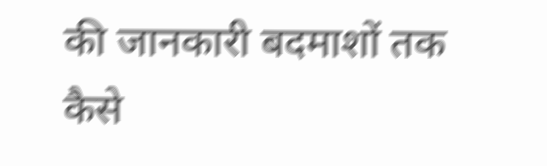की जानकारी बदमाशों तक कैसे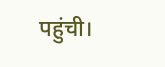पहुंची।